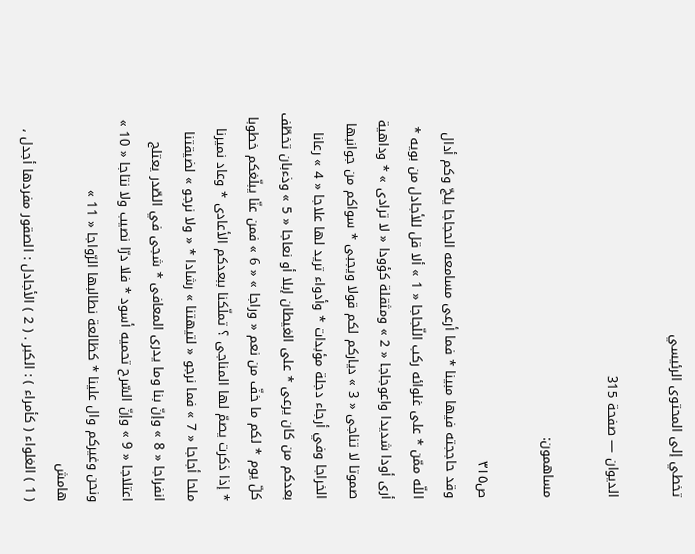تخطي إلى المحتوى الرئيسي

الديوان — صفحة 315

مساهمون:

ص٣١٥
وقد حاججته فيها مبينا * فما أرعى مسامعه الحجاجا يلجّ وكم أدال اللّه ممّن * على غلوائه ركب اللّجاجا « 1 » ألا قل للأجادل من بويه * أرى أودا شديدا واعوجاجا « 2 » ومثقلة كؤودا « لا ترادى » * وداهية صموتا لا تناجى « 3 » دياركم لكم قولا ويجبى * سواكم من جوانبها الخراجا وفي أرجاء دجلة مؤبدات * وأدواء تريد لها علاجا « 4 » رعانا بعدكم من كان يرعى * على الغيطان إبلا أو نعاجا « 5 » وذءبان تخطّف كلّ يوم * لكم ما خفّ من نعم « وراجا » « 6 » فمن عنّا يبلّغكم خطوبا * إذا ذكرت يصمّ لها المناجى ؟ تملّكنا ببعدكم الأعادى * وعاد نميرنا ملحا أجاجا « 7 » فما نرجو « لتيهتنا » رشادا * « ولا نرجو » لضيقتنا انفراجا « 8 » وإنّ بنا وما يدرى المعافى * شجى في الصّدر يعتلج اعتلاجا « 9 » وإنّ السّرح تحميه أسود * فلا درّا نصيب ولا نتاجا « 10 » ونحن وغيركم وال علينا * كظالعة نطالبها الرّواجا « 11 »
هامش
( 1 ) الغلواء ( كأمراء ) : الكبر . ( 2 ) الأجادل : الصقور مفردها أجدل ،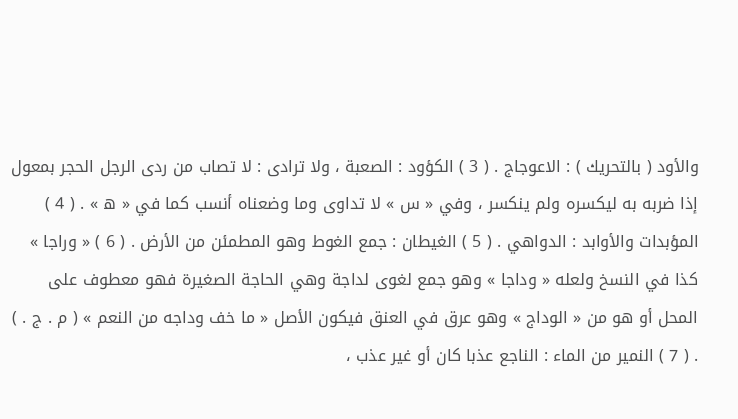والأود ( بالتحريك ) : الاعوجاج . ( 3 ) الكؤود : الصعبة ، ولا ترادى : لا تصاب من ردى الرجل الحجر بمعول إذا ضربه به ليكسره ولم ينكسر ، وفي « س » لا تداوى وما وضعناه أنسب كما في « ه » . ( 4 ) المؤبدات والأوابد : الدواهي . ( 5 ) الغيطان : جمع الغوط وهو المطمئن من الأرض . ( 6 ) « وراجا » كذا في النسخ ولعله « وداجا » وهو جمع لغوى لداجة وهي الحاجة الصغيرة فهو معطوف على المحل أو هو من « الوداج » وهو عرق في العنق فيكون الأصل « ما خف وداجه من النعم » ( م . ج . ) . ( 7 ) النمير من الماء : الناجع عذبا كان أو غير عذب ،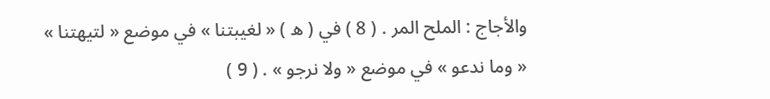والأجاج : الملح المر . ( 8 ) في ( ه ) « لغيبتنا » في موضع « لتيهتنا » « وما ندعو » في موضع « ولا نرجو » . ( 9 )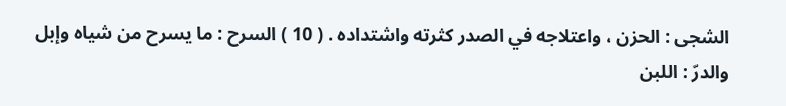الشجى : الحزن ، واعتلاجه في الصدر كثرته واشتداده . ( 10 ) السرح : ما يسرح من شياه وإبل والدرّ : اللبن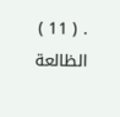. ( 11 ) الظالعة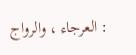: العرجاء ، والرواج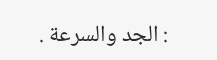: الجد والسرعة .